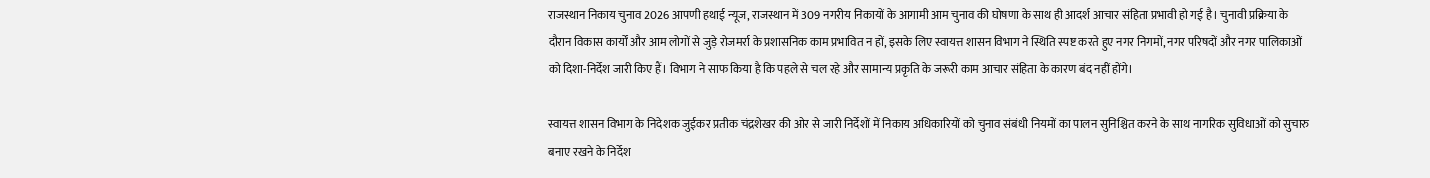राजस्थान निकाय चुनाव 2026 आपणी हथाई न्यूज, राजस्थान में 309 नगरीय निकायों के आगामी आम चुनाव की घोषणा के साथ ही आदर्श आचार संहिता प्रभावी हो गई है। चुनावी प्रक्रिया के दौरान विकास कार्यों और आम लोगों से जुड़े रोजमर्रा के प्रशासनिक काम प्रभावित न हों, इसके लिए स्वायत्त शासन विभाग ने स्थिति स्पष्ट करते हुए नगर निगमों, नगर परिषदों और नगर पालिकाओं को दिशा-निर्देश जारी किए हैं। विभाग ने साफ किया है कि पहले से चल रहे और सामान्य प्रकृति के जरूरी काम आचार संहिता के कारण बंद नहीं होंगे।

स्वायत्त शासन विभाग के निदेशक जुईकर प्रतीक चंद्रशेखर की ओर से जारी निर्देशों में निकाय अधिकारियों को चुनाव संबंधी नियमों का पालन सुनिश्चित करने के साथ नागरिक सुविधाओं को सुचारु बनाए रखने के निर्देश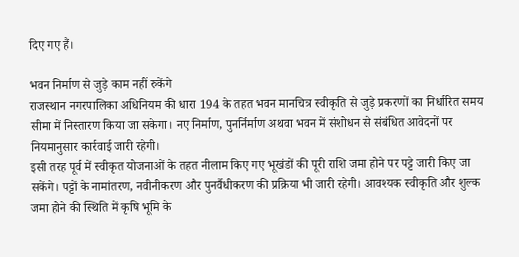दिए गए हैं।

भवन निर्माण से जुड़े काम नहीं रुकेंगे
राजस्थान नगरपालिका अधिनियम की धारा 194 के तहत भवन मानचित्र स्वीकृति से जुड़े प्रकरणों का निर्धारित समय सीमा में निस्तारण किया जा सकेगा। नए निर्माण, पुनर्निर्माण अथवा भवन में संशोधन से संबंधित आवेदनों पर नियमानुसार कार्रवाई जारी रहेगी।
इसी तरह पूर्व में स्वीकृत योजनाओं के तहत नीलाम किए गए भूखंडों की पूरी राशि जमा होने पर पट्टे जारी किए जा सकेंगे। पट्टों के नामांतरण, नवीनीकरण और पुनर्वैधीकरण की प्रक्रिया भी जारी रहेगी। आवश्यक स्वीकृति और शुल्क जमा होने की स्थिति में कृषि भूमि के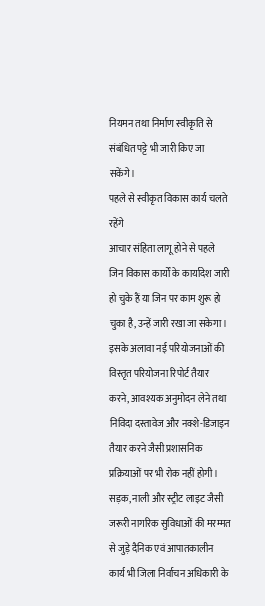नियमन तथा निर्माण स्वीकृति से संबंधित पट्टे भी जारी किए जा सकेंगे।
पहले से स्वीकृत विकास कार्य चलते रहेंगे
आचार संहिता लागू होने से पहले जिन विकास कार्यों के कार्यादेश जारी हो चुके हैं या जिन पर काम शुरू हो चुका है, उन्हें जारी रखा जा सकेगा। इसके अलावा नई परियोजनाओं की विस्तृत परियोजना रिपोर्ट तैयार करने, आवश्यक अनुमोदन लेने तथा निविदा दस्तावेज और नक्शे-डिजाइन तैयार करने जैसी प्रशासनिक प्रक्रियाओं पर भी रोक नहीं होगी।
सड़क, नाली और स्ट्रीट लाइट जैसी जरूरी नागरिक सुविधाओं की मरम्मत से जुड़े दैनिक एवं आपातकालीन कार्य भी जिला निर्वाचन अधिकारी के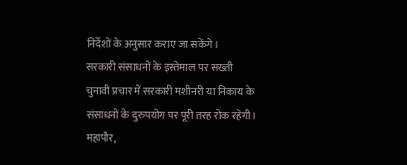निर्देशों के अनुसार कराए जा सकेंगे।
सरकारी संसाधनों के इस्तेमाल पर सख्ती
चुनावी प्रचार में सरकारी मशीनरी या निकाय के संसाधनों के दुरुपयोग पर पूरी तरह रोक रहेगी। महापौर,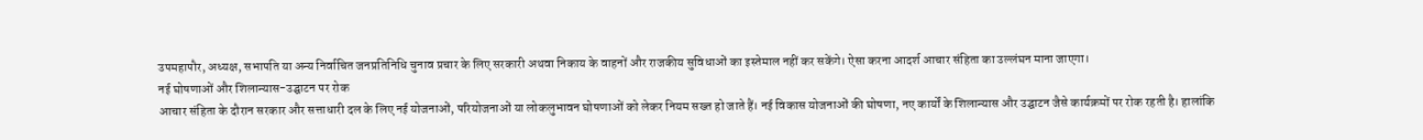उपमहापौर, अध्यक्ष, सभापति या अन्य निर्वाचित जनप्रतिनिधि चुनाव प्रचार के लिए सरकारी अथवा निकाय के वाहनों और राजकीय सुविधाओं का इस्तेमाल नहीं कर सकेंगे। ऐसा करना आदर्श आचार संहिता का उल्लंघन माना जाएगा।
नई घोषणाओं और शिलान्यास-उद्घाटन पर रोक
आचार संहिता के दौरान सरकार और सत्ताधारी दल के लिए नई योजनाओं, परियोजनाओं या लोकलुभावन घोषणाओं को लेकर नियम सख्त हो जाते हैं। नई विकास योजनाओं की घोषणा, नए कार्यों के शिलान्यास और उद्घाटन जैसे कार्यक्रमों पर रोक रहती है। हालांकि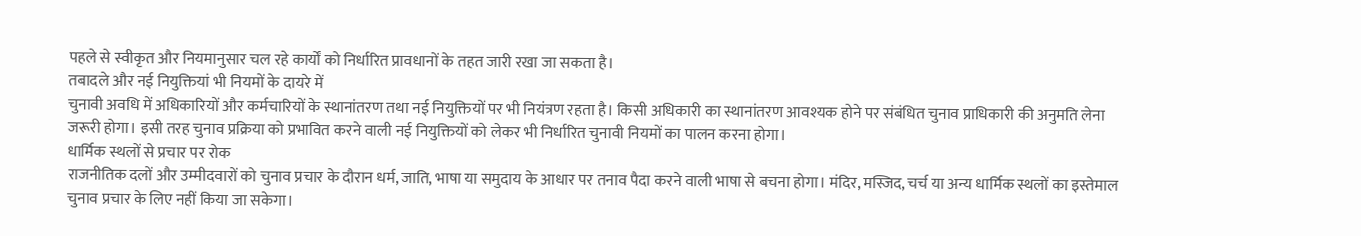पहले से स्वीकृत और नियमानुसार चल रहे कार्यों को निर्धारित प्रावधानों के तहत जारी रखा जा सकता है।
तबादले और नई नियुक्तियां भी नियमों के दायरे में
चुनावी अवधि में अधिकारियों और कर्मचारियों के स्थानांतरण तथा नई नियुक्तियों पर भी नियंत्रण रहता है। किसी अधिकारी का स्थानांतरण आवश्यक होने पर संबंधित चुनाव प्राधिकारी की अनुमति लेना जरूरी होगा। इसी तरह चुनाव प्रक्रिया को प्रभावित करने वाली नई नियुक्तियों को लेकर भी निर्धारित चुनावी नियमों का पालन करना होगा।
धार्मिक स्थलों से प्रचार पर रोक
राजनीतिक दलों और उम्मीदवारों को चुनाव प्रचार के दौरान धर्म, जाति, भाषा या समुदाय के आधार पर तनाव पैदा करने वाली भाषा से बचना होगा। मंदिर, मस्जिद, चर्च या अन्य धार्मिक स्थलों का इस्तेमाल चुनाव प्रचार के लिए नहीं किया जा सकेगा।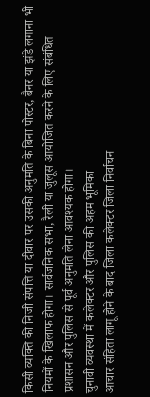किसी व्यक्ति की निजी संपत्ति या दीवार पर उसकी अनुमति के बिना पोस्टर, बैनर या झंडे लगाना भी नियमों के खिलाफ होगा। सार्वजनिक सभा, रैली या जुलूस आयोजित करने के लिए संबंधित प्रशासन और पुलिस से पूर्व अनुमति लेना आवश्यक होगा।
चुनावी व्यवस्था में कलेक्टर और पुलिस की अहम भूमिका
आचार संहिता लागू होने के बाद जिला कलेक्टर जिला निर्वाचन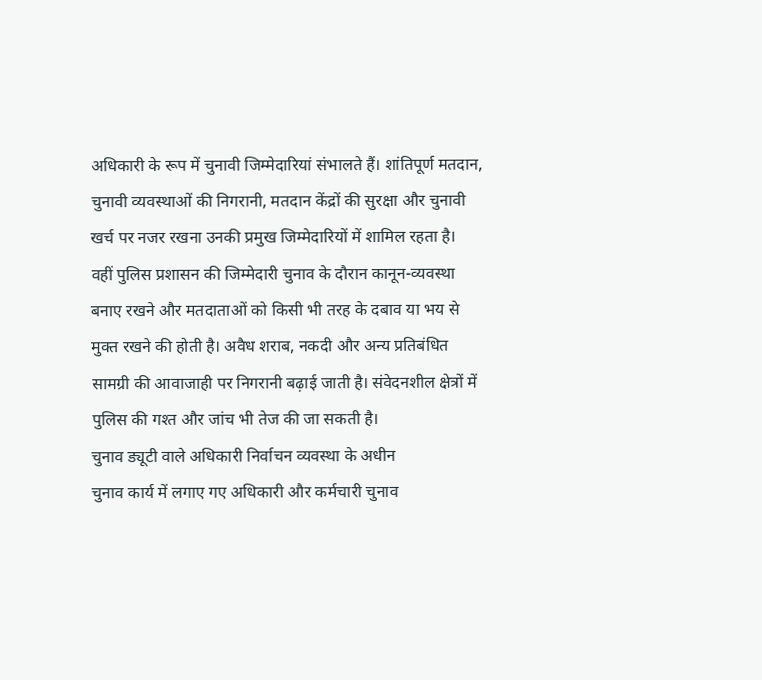अधिकारी के रूप में चुनावी जिम्मेदारियां संभालते हैं। शांतिपूर्ण मतदान, चुनावी व्यवस्थाओं की निगरानी, मतदान केंद्रों की सुरक्षा और चुनावी खर्च पर नजर रखना उनकी प्रमुख जिम्मेदारियों में शामिल रहता है।
वहीं पुलिस प्रशासन की जिम्मेदारी चुनाव के दौरान कानून-व्यवस्था बनाए रखने और मतदाताओं को किसी भी तरह के दबाव या भय से मुक्त रखने की होती है। अवैध शराब, नकदी और अन्य प्रतिबंधित सामग्री की आवाजाही पर निगरानी बढ़ाई जाती है। संवेदनशील क्षेत्रों में पुलिस की गश्त और जांच भी तेज की जा सकती है।
चुनाव ड्यूटी वाले अधिकारी निर्वाचन व्यवस्था के अधीन
चुनाव कार्य में लगाए गए अधिकारी और कर्मचारी चुनाव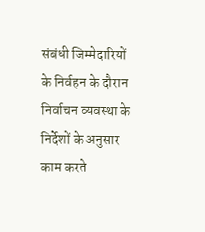संबंधी जिम्मेदारियों के निर्वहन के दौरान निर्वाचन व्यवस्था के निर्देशों के अनुसार काम करते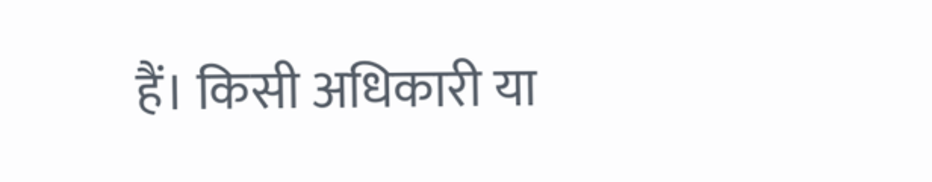हैं। किसी अधिकारी या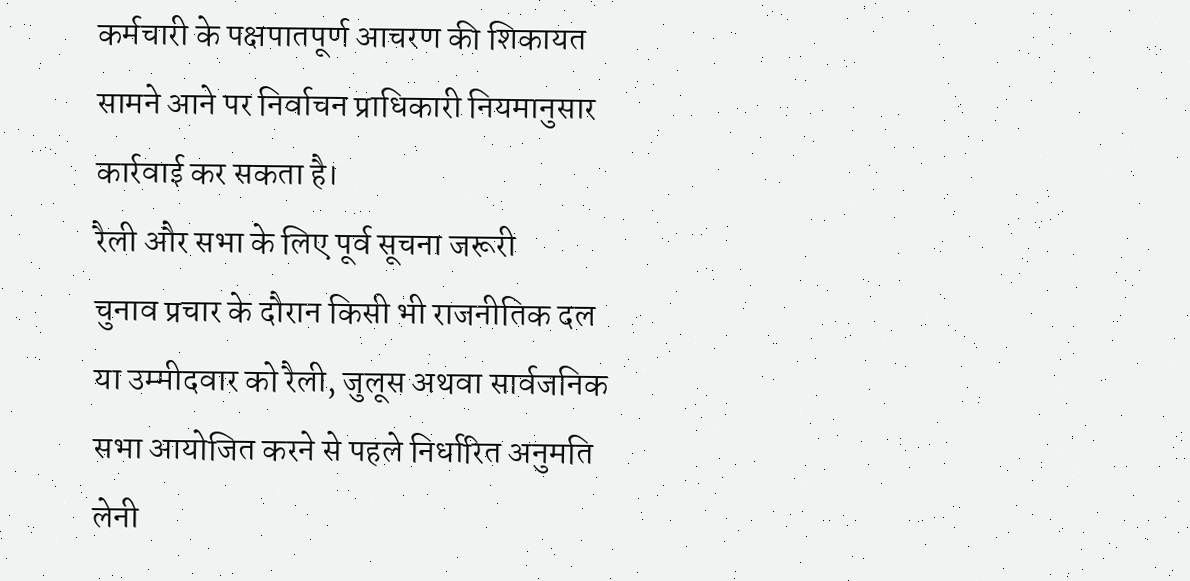कर्मचारी के पक्षपातपूर्ण आचरण की शिकायत सामने आने पर निर्वाचन प्राधिकारी नियमानुसार कार्रवाई कर सकता है।
रैली और सभा के लिए पूर्व सूचना जरूरी
चुनाव प्रचार के दौरान किसी भी राजनीतिक दल या उम्मीदवार को रैली, जुलूस अथवा सार्वजनिक सभा आयोजित करने से पहले निर्धारित अनुमति लेनी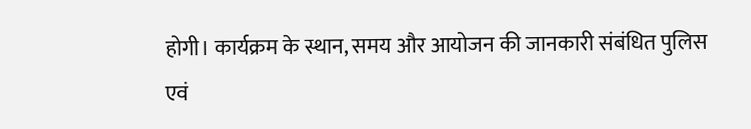होगी। कार्यक्रम के स्थान, समय और आयोजन की जानकारी संबंधित पुलिस एवं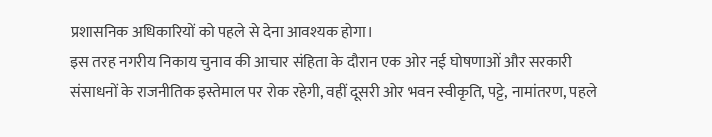प्रशासनिक अधिकारियों को पहले से देना आवश्यक होगा।
इस तरह नगरीय निकाय चुनाव की आचार संहिता के दौरान एक ओर नई घोषणाओं और सरकारी संसाधनों के राजनीतिक इस्तेमाल पर रोक रहेगी, वहीं दूसरी ओर भवन स्वीकृति, पट्टे, नामांतरण, पहले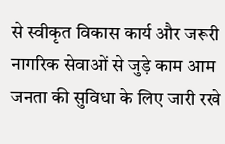से स्वीकृत विकास कार्य और जरूरी नागरिक सेवाओं से जुड़े काम आम जनता की सुविधा के लिए जारी रखे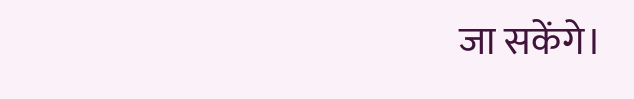जा सकेंगे।